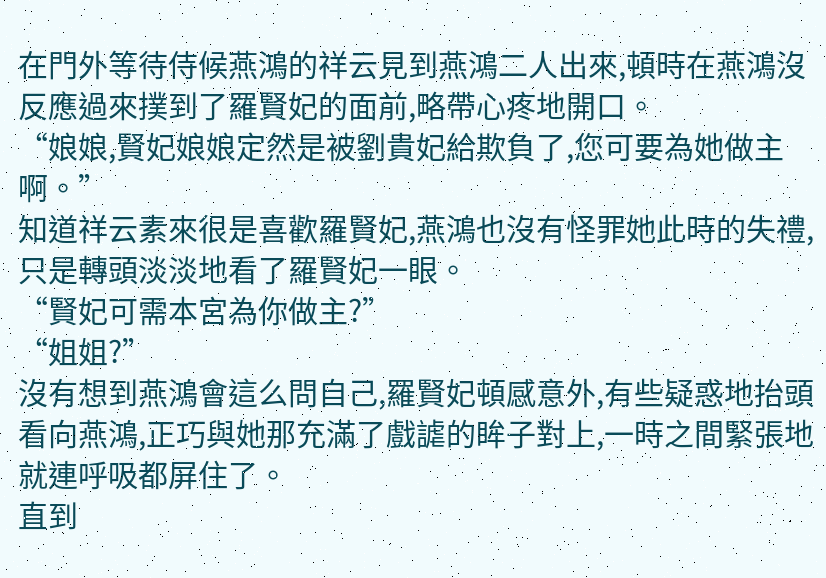在門外等待侍候燕鴻的祥云見到燕鴻二人出來,頓時在燕鴻沒反應過來撲到了羅賢妃的面前,略帶心疼地開口。
“娘娘,賢妃娘娘定然是被劉貴妃給欺負了,您可要為她做主啊。”
知道祥云素來很是喜歡羅賢妃,燕鴻也沒有怪罪她此時的失禮,只是轉頭淡淡地看了羅賢妃一眼。
“賢妃可需本宮為你做主?”
“姐姐?”
沒有想到燕鴻會這么問自己,羅賢妃頓感意外,有些疑惑地抬頭看向燕鴻,正巧與她那充滿了戲謔的眸子對上,一時之間緊張地就連呼吸都屏住了。
直到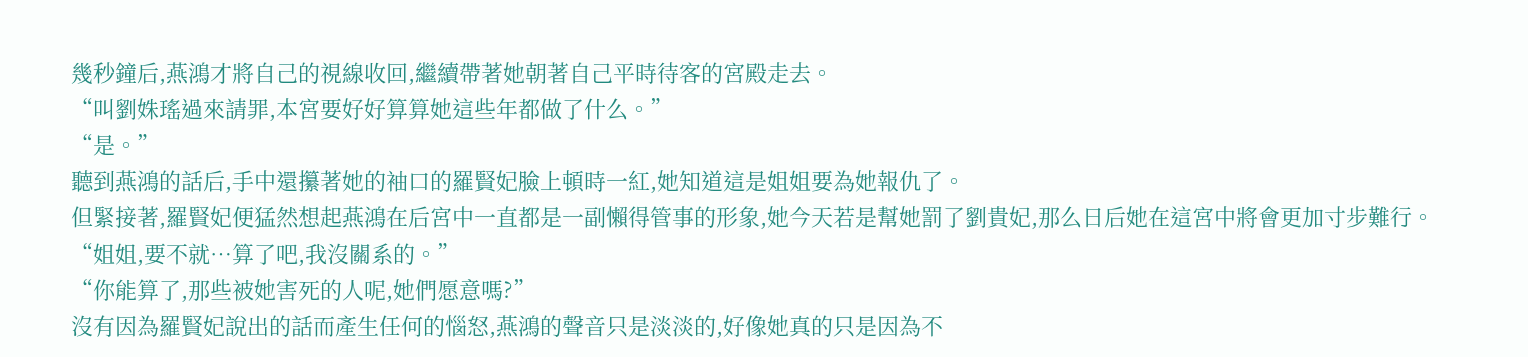幾秒鐘后,燕鴻才將自己的視線收回,繼續帶著她朝著自己平時待客的宮殿走去。
“叫劉姝瑤過來請罪,本宮要好好算算她這些年都做了什么。”
“是。”
聽到燕鴻的話后,手中還攥著她的袖口的羅賢妃臉上頓時一紅,她知道這是姐姐要為她報仇了。
但緊接著,羅賢妃便猛然想起燕鴻在后宮中一直都是一副懶得管事的形象,她今天若是幫她罰了劉貴妃,那么日后她在這宮中將會更加寸步難行。
“姐姐,要不就…算了吧,我沒關系的。”
“你能算了,那些被她害死的人呢,她們愿意嗎?”
沒有因為羅賢妃說出的話而產生任何的惱怒,燕鴻的聲音只是淡淡的,好像她真的只是因為不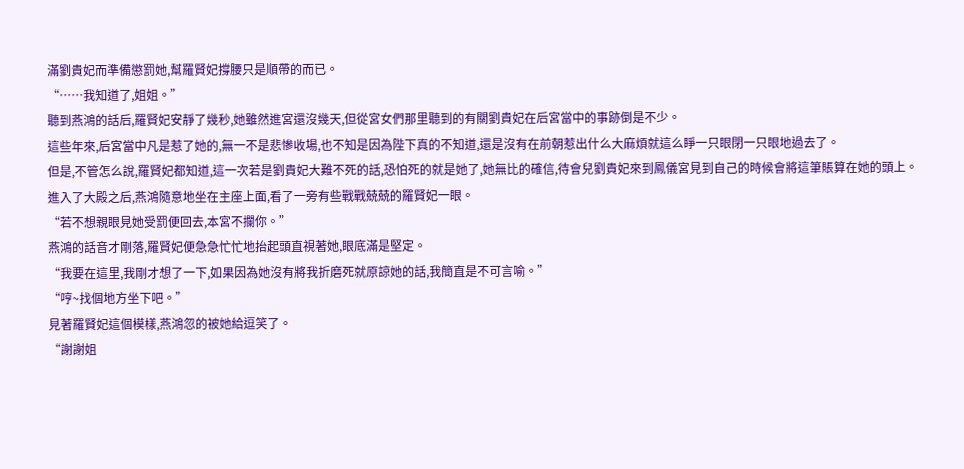滿劉貴妃而準備懲罰她,幫羅賢妃撐腰只是順帶的而已。
“……我知道了,姐姐。”
聽到燕鴻的話后,羅賢妃安靜了幾秒,她雖然進宮還沒幾天,但從宮女們那里聽到的有關劉貴妃在后宮當中的事跡倒是不少。
這些年來,后宮當中凡是惹了她的,無一不是悲慘收場,也不知是因為陛下真的不知道,還是沒有在前朝惹出什么大麻煩就這么睜一只眼閉一只眼地過去了。
但是,不管怎么說,羅賢妃都知道,這一次若是劉貴妃大難不死的話,恐怕死的就是她了,她無比的確信,待會兒劉貴妃來到鳳儀宮見到自己的時候會將這筆賬算在她的頭上。
進入了大殿之后,燕鴻隨意地坐在主座上面,看了一旁有些戰戰兢兢的羅賢妃一眼。
“若不想親眼見她受罰便回去,本宮不攔你。”
燕鴻的話音才剛落,羅賢妃便急急忙忙地抬起頭直視著她,眼底滿是堅定。
“我要在這里,我剛才想了一下,如果因為她沒有將我折磨死就原諒她的話,我簡直是不可言喻。”
“哼~找個地方坐下吧。”
見著羅賢妃這個模樣,燕鴻忽的被她給逗笑了。
“謝謝姐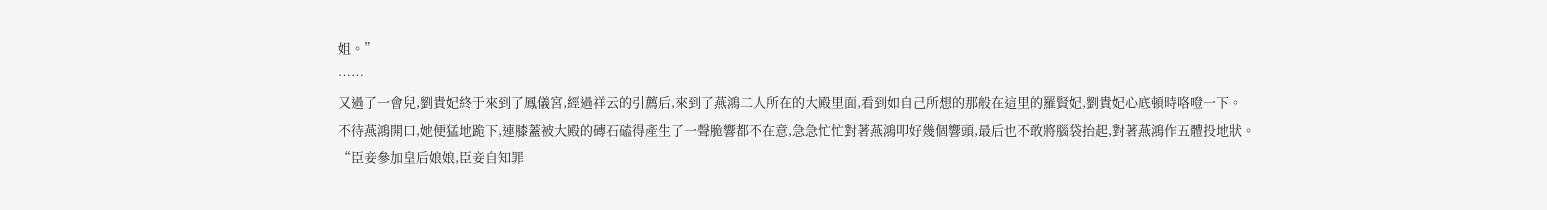姐。”
……
又過了一會兒,劉貴妃終于來到了鳳儀宮,經過祥云的引薦后,來到了燕鴻二人所在的大殿里面,看到如自己所想的那般在這里的羅賢妃,劉貴妃心底頓時咯噔一下。
不待燕鴻開口,她便猛地跪下,連膝蓋被大殿的磚石磕得產生了一聲脆響都不在意,急急忙忙對著燕鴻叩好幾個響頭,最后也不敢將腦袋抬起,對著燕鴻作五體投地狀。
“臣妾參加皇后娘娘,臣妾自知罪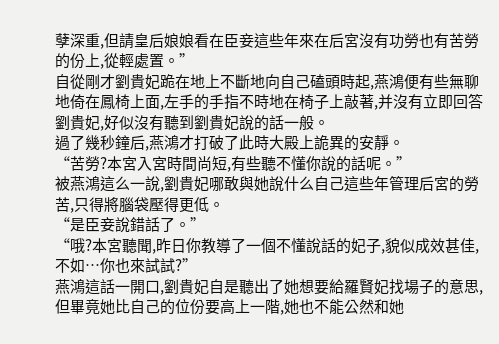孽深重,但請皇后娘娘看在臣妾這些年來在后宮沒有功勞也有苦勞的份上,從輕處置。”
自從剛才劉貴妃跪在地上不斷地向自己磕頭時起,燕鴻便有些無聊地倚在鳳椅上面,左手的手指不時地在椅子上敲著,并沒有立即回答劉貴妃,好似沒有聽到劉貴妃說的話一般。
過了幾秒鐘后,燕鴻才打破了此時大殿上詭異的安靜。
“苦勞?本宮入宮時間尚短,有些聽不懂你說的話呢。”
被燕鴻這么一說,劉貴妃哪敢與她說什么自己這些年管理后宮的勞苦,只得將腦袋壓得更低。
“是臣妾說錯話了。”
“哦?本宮聽聞,昨日你教導了一個不懂說話的妃子,貌似成效甚佳,不如…你也來試試?”
燕鴻這話一開口,劉貴妃自是聽出了她想要給羅賢妃找場子的意思,但畢竟她比自己的位份要高上一階,她也不能公然和她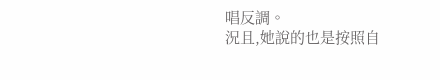唱反調。
況且,她說的也是按照自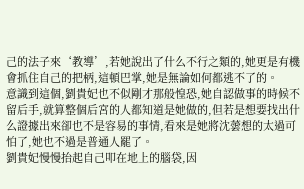己的法子來‘教導’,若她說出了什么不行之類的,她更是有機會抓住自己的把柄,這頓巴掌,她是無論如何都逃不了的。
意識到這個,劉貴妃也不似剛才那般惶恐,她自認做事的時候不留后手,就算整個后宮的人都知道是她做的,但若是想要找出什么證據出來卻也不是容易的事情,看來是她將沈蕓想的太過可怕了,她也不過是普通人罷了。
劉貴妃慢慢抬起自己叩在地上的腦袋,因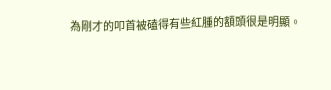為剛才的叩首被磕得有些紅腫的額頭很是明顯。